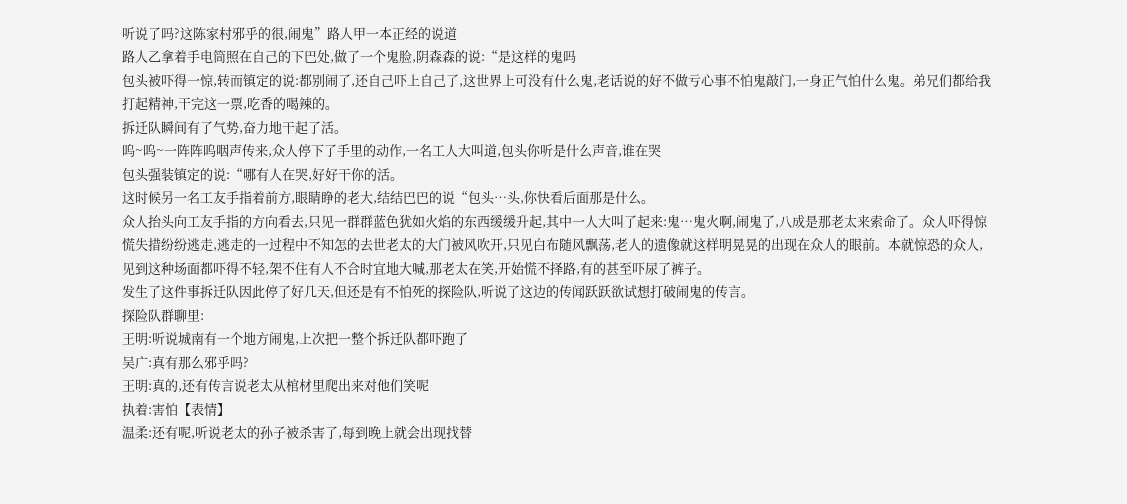听说了吗?这陈家村邪乎的很,闹鬼”路人甲一本正经的说道
路人乙拿着手电筒照在自己的下巴处,做了一个鬼脸,阴森森的说:“是这样的鬼吗
包头被吓得一惊,转而镇定的说:都别闹了,还自己吓上自己了,这世界上可没有什么鬼,老话说的好不做亏心事不怕鬼敲门,一身正气怕什么鬼。弟兄们都给我打起精神,干完这一票,吃香的喝辣的。
拆迁队瞬间有了气势,奋力地干起了活。
呜~呜~一阵阵呜咽声传来,众人停下了手里的动作,一名工人大叫道,包头你听是什么声音,谁在哭
包头强装镇定的说:“哪有人在哭,好好干你的活。
这时候另一名工友手指着前方,眼睛睁的老大,结结巴巴的说“包头…头,你快看后面那是什么。
众人抬头向工友手指的方向看去,只见一群群蓝色犹如火焰的东西缓缓升起,其中一人大叫了起来:鬼…鬼火啊,闹鬼了,八成是那老太来索命了。众人吓得惊慌失措纷纷逃走,逃走的一过程中不知怎的去世老太的大门被风吹开,只见白布随风飘荡,老人的遗像就这样明晃晃的出现在众人的眼前。本就惊恐的众人,见到这种场面都吓得不轻,架不住有人不合时宜地大喊,那老太在笑,开始慌不择路,有的甚至吓尿了裤子。
发生了这件事拆迁队因此停了好几天,但还是有不怕死的探险队,听说了这边的传闻跃跃欲试想打破闹鬼的传言。
探险队群聊里:
王明:听说城南有一个地方闹鬼,上次把一整个拆迁队都吓跑了
吴广:真有那么邪乎吗?
王明:真的,还有传言说老太从棺材里爬出来对他们笑呢
执着:害怕【表情】
温柔:还有呢,听说老太的孙子被杀害了,每到晚上就会出现找替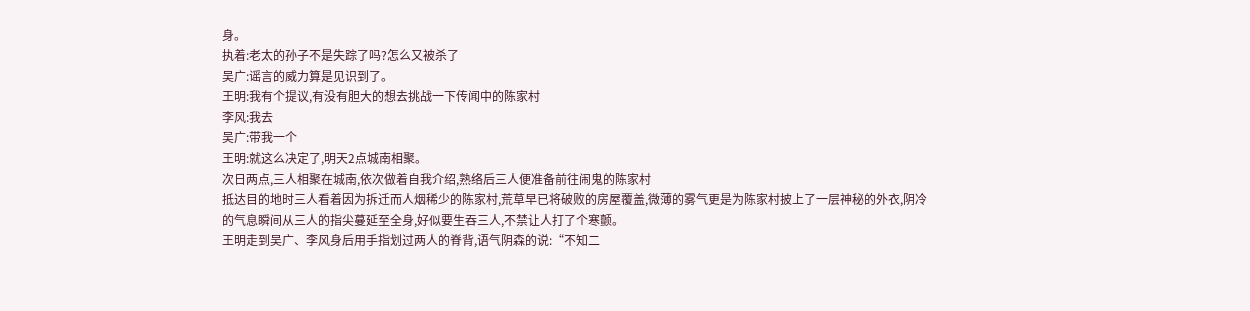身。
执着:老太的孙子不是失踪了吗?怎么又被杀了
吴广:谣言的威力算是见识到了。
王明:我有个提议,有没有胆大的想去挑战一下传闻中的陈家村
李风:我去
吴广:带我一个
王明:就这么决定了,明天2点城南相聚。
次日两点,三人相聚在城南,依次做着自我介绍,熟络后三人便准备前往闹鬼的陈家村
抵达目的地时三人看着因为拆迁而人烟稀少的陈家村,荒草早已将破败的房屋覆盖,微薄的雾气更是为陈家村披上了一层神秘的外衣,阴冷的气息瞬间从三人的指尖蔓延至全身,好似要生吞三人,不禁让人打了个寒颤。
王明走到吴广、李风身后用手指划过两人的脊背,语气阴森的说:“不知二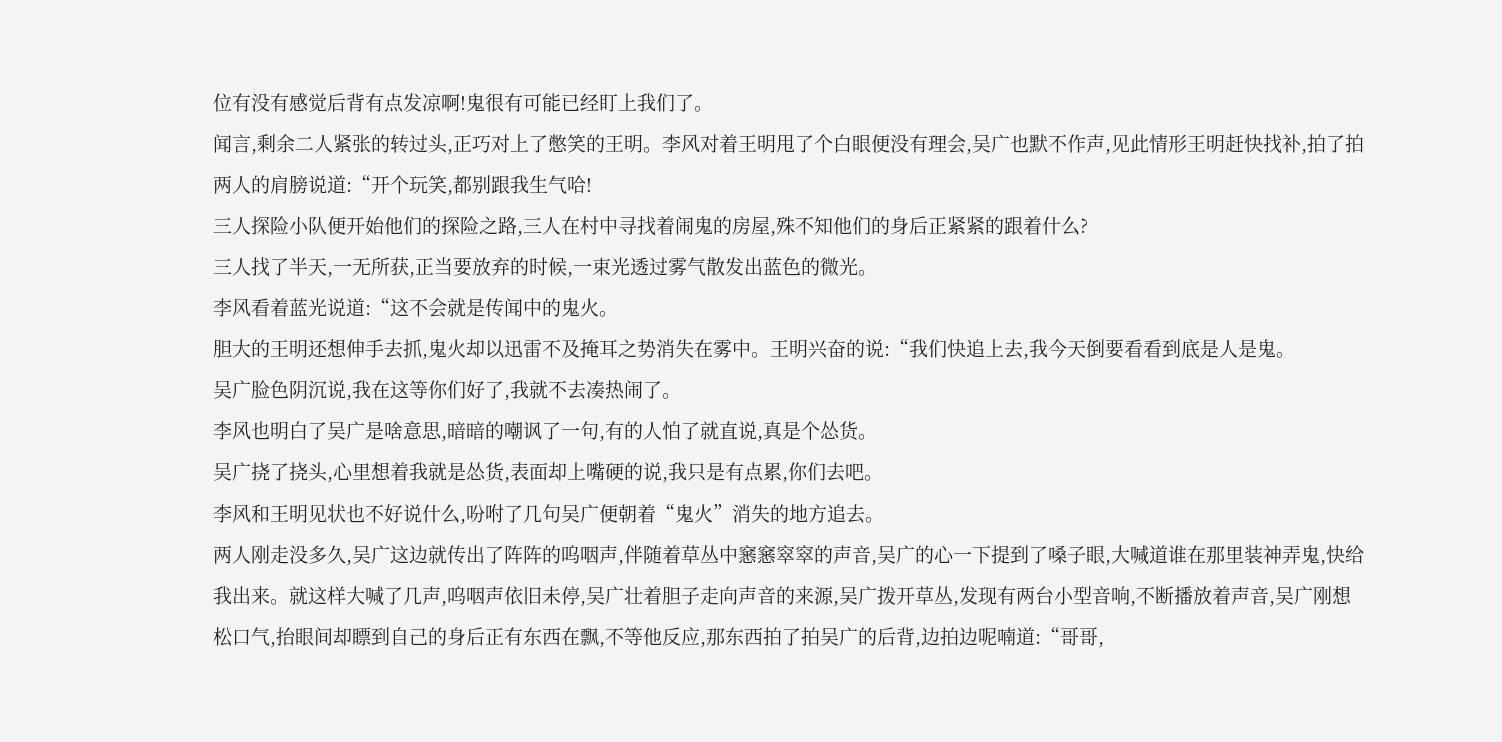位有没有感觉后背有点发凉啊!鬼很有可能已经盯上我们了。
闻言,剩余二人紧张的转过头,正巧对上了憋笑的王明。李风对着王明甩了个白眼便没有理会,吴广也默不作声,见此情形王明赶快找补,拍了拍两人的肩膀说道:“开个玩笑,都别跟我生气哈!
三人探险小队便开始他们的探险之路,三人在村中寻找着闹鬼的房屋,殊不知他们的身后正紧紧的跟着什么?
三人找了半天,一无所获,正当要放弃的时候,一束光透过雾气散发出蓝色的微光。
李风看着蓝光说道:“这不会就是传闻中的鬼火。
胆大的王明还想伸手去抓,鬼火却以迅雷不及掩耳之势消失在雾中。王明兴奋的说:“我们快追上去,我今天倒要看看到底是人是鬼。
吴广脸色阴沉说,我在这等你们好了,我就不去凑热闹了。
李风也明白了吴广是啥意思,暗暗的嘲讽了一句,有的人怕了就直说,真是个怂货。
吴广挠了挠头,心里想着我就是怂货,表面却上嘴硬的说,我只是有点累,你们去吧。
李风和王明见状也不好说什么,吩咐了几句吴广便朝着“鬼火”消失的地方追去。
两人刚走没多久,吴广这边就传出了阵阵的呜咽声,伴随着草丛中窸窸窣窣的声音,吴广的心一下提到了嗓子眼,大喊道谁在那里装神弄鬼,快给我出来。就这样大喊了几声,呜咽声依旧未停,吴广壮着胆子走向声音的来源,吴广拨开草丛,发现有两台小型音响,不断播放着声音,吴广刚想松口气,抬眼间却瞟到自己的身后正有东西在飘,不等他反应,那东西拍了拍吴广的后背,边拍边呢喃道:“哥哥,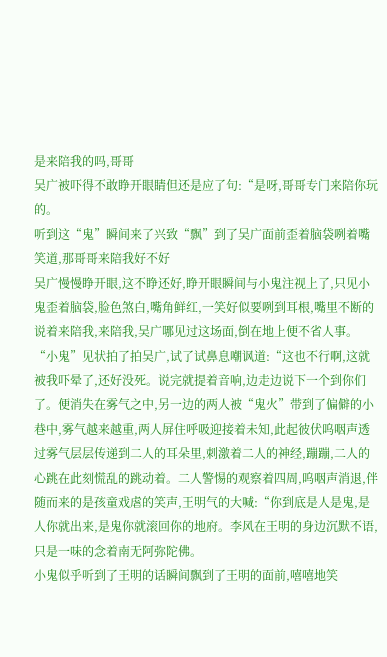是来陪我的吗,哥哥
吴广被吓得不敢睁开眼睛但还是应了句:“是呀,哥哥专门来陪你玩的。
听到这“鬼”瞬间来了兴致“飘”到了吴广面前歪着脑袋咧着嘴笑道,那哥哥来陪我好不好
吴广慢慢睁开眼,这不睁还好,睁开眼瞬间与小鬼注视上了,只见小鬼歪着脑袋,脸色煞白,嘴角鲜红,一笑好似要咧到耳根,嘴里不断的说着来陪我,来陪我,吴广哪见过这场面,倒在地上便不省人事。
“小鬼”见状拍了拍吴广,试了试鼻息嘲讽道:“这也不行啊,这就被我吓晕了,还好没死。说完就提着音响,边走边说下一个到你们了。便消失在雾气之中,另一边的两人被“鬼火”带到了偏僻的小巷中,雾气越来越重,两人屏住呼吸迎接着未知,此起彼伏呜咽声透过雾气层层传递到二人的耳朵里,刺激着二人的神经,蹦蹦,二人的心跳在此刻慌乱的跳动着。二人警惕的观察着四周,呜咽声消退,伴随而来的是孩童戏虐的笑声,王明气的大喊:“你到底是人是鬼,是人你就出来,是鬼你就滚回你的地府。李风在王明的身边沉默不语,只是一味的念着南无阿弥陀佛。
小鬼似乎听到了王明的话瞬间飘到了王明的面前,嘻嘻地笑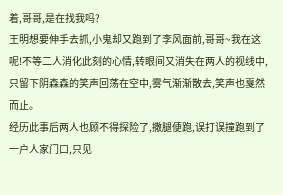着,哥哥,是在找我吗?
王明想要伸手去抓,小鬼却又跑到了李风面前,哥哥~我在这呢!不等二人消化此刻的心情,转眼间又消失在两人的视线中,只留下阴森森的笑声回荡在空中,雾气渐渐散去,笑声也戛然而止。
经历此事后两人也顾不得探险了,撒腿便跑,误打误撞跑到了一户人家门口,只见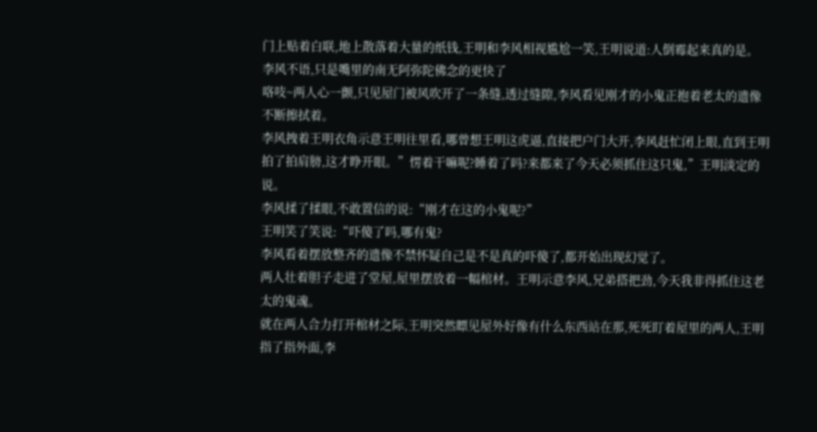门上贴着白联,地上散落着大量的纸钱,王明和李风相视尴尬一笑,王明说道:人倒霉起来真的是。
李风不语,只是嘴里的南无阿弥陀佛念的更快了
咯吱~两人心一颤,只见屋门被风吹开了一条缝,透过缝隙,李风看见刚才的小鬼正抱着老太的遗像不断擦拭着。
李风拽着王明衣角示意王明往里看,哪曾想王明这虎逼,直接把户门大开,李风赶忙闭上眼,直到王明拍了拍肩膀,这才睁开眼。”愣着干嘛呢?睡着了吗?来都来了今天必须抓住这只鬼,”王明淡定的说。
李风揉了揉眼,不敢置信的说:“刚才在这的小鬼呢?”
王明笑了笑说:“吓傻了吗,哪有鬼?
李风看着摆放整齐的遗像不禁怀疑自己是不是真的吓傻了,都开始出现幻觉了。
两人壮着胆子走进了堂屋,屋里摆放着一幅棺材。王明示意李风,兄弟搭把劲,今天我非得抓住这老太的鬼魂。
就在两人合力打开棺材之际,王明突然瞟见屋外好像有什么东西站在那,死死盯着屋里的两人,王明指了指外面,李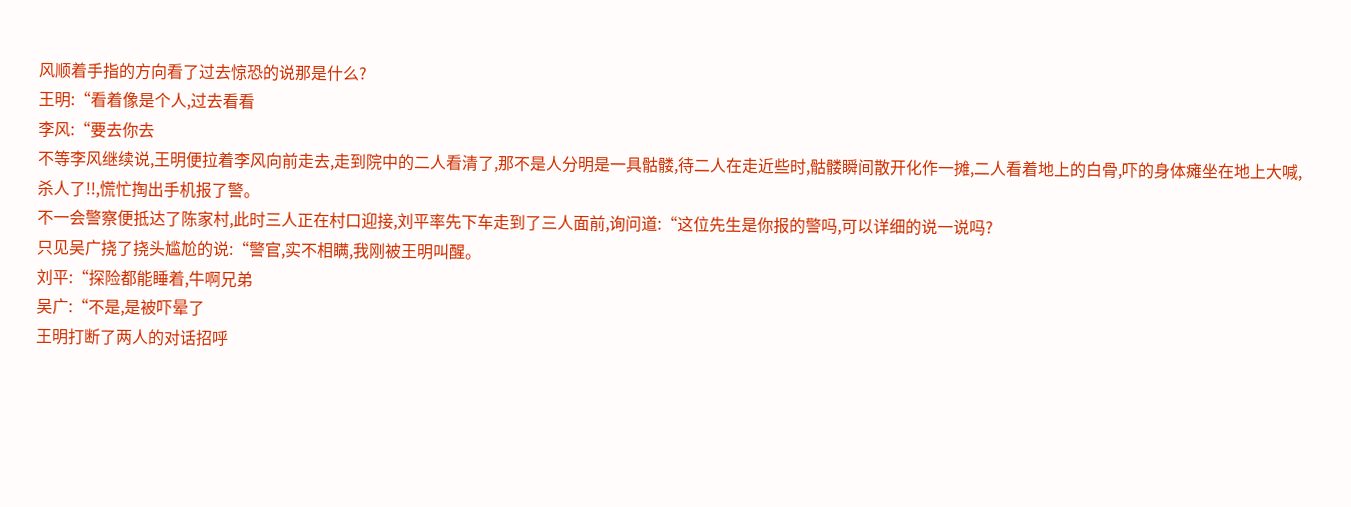风顺着手指的方向看了过去惊恐的说那是什么?
王明:“看着像是个人,过去看看
李风:“要去你去
不等李风继续说,王明便拉着李风向前走去,走到院中的二人看清了,那不是人分明是一具骷髅,待二人在走近些时,骷髅瞬间散开化作一摊,二人看着地上的白骨,吓的身体瘫坐在地上大喊,杀人了!!,慌忙掏出手机报了警。
不一会警察便抵达了陈家村,此时三人正在村口迎接,刘平率先下车走到了三人面前,询问道:“这位先生是你报的警吗,可以详细的说一说吗?
只见吴广挠了挠头尴尬的说:“警官,实不相瞒,我刚被王明叫醒。
刘平:“探险都能睡着,牛啊兄弟
吴广:“不是,是被吓晕了
王明打断了两人的对话招呼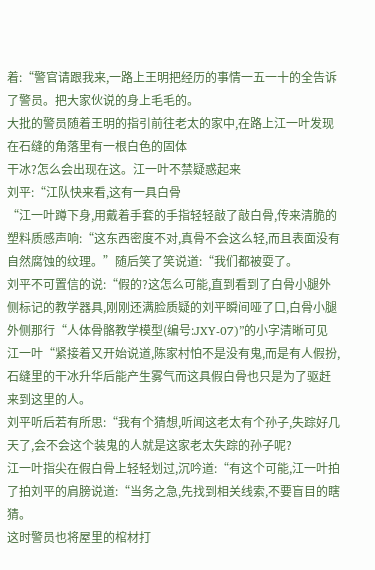着:“警官请跟我来,一路上王明把经历的事情一五一十的全告诉了警员。把大家伙说的身上毛毛的。
大批的警员随着王明的指引前往老太的家中,在路上江一叶发现在石缝的角落里有一根白色的固体
干冰?怎么会出现在这。江一叶不禁疑惑起来
刘平:“江队快来看,这有一具白骨
“江一叶蹲下身,用戴着手套的手指轻轻敲了敲白骨,传来清脆的塑料质感声响:“这东西密度不对,真骨不会这么轻,而且表面没有自然腐蚀的纹理。”随后笑了笑说道:“我们都被耍了。
刘平不可置信的说:“假的?这怎么可能,直到看到了白骨小腿外侧标记的教学器具,刚刚还满脸质疑的刘平瞬间哑了口,白骨小腿外侧那行“人体骨骼教学模型(编号:JXY-07)”的小字清晰可见
江一叶“紧接着又开始说道,陈家村怕不是没有鬼,而是有人假扮,石缝里的干冰升华后能产生雾气而这具假白骨也只是为了驱赶来到这里的人。
刘平听后若有所思:“我有个猜想,听闻这老太有个孙子,失踪好几天了,会不会这个装鬼的人就是这家老太失踪的孙子呢?
江一叶指尖在假白骨上轻轻划过,沉吟道:“有这个可能,江一叶拍了拍刘平的肩膀说道:“当务之急,先找到相关线索,不要盲目的瞎猜。
这时警员也将屋里的棺材打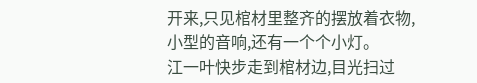开来,只见棺材里整齐的摆放着衣物,小型的音响,还有一个个小灯。
江一叶快步走到棺材边,目光扫过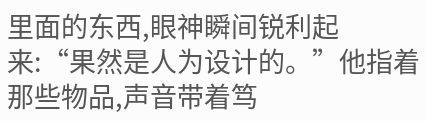里面的东西,眼神瞬间锐利起来:“果然是人为设计的。”他指着那些物品,声音带着笃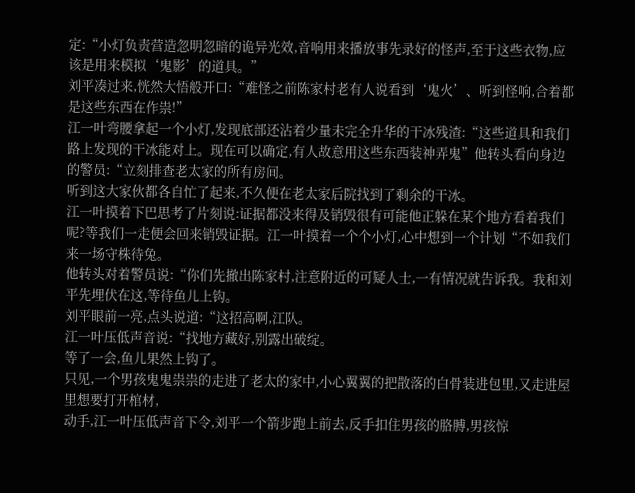定:“小灯负责营造忽明忽暗的诡异光效,音响用来播放事先录好的怪声,至于这些衣物,应该是用来模拟‘鬼影’的道具。”
刘平凑过来,恍然大悟般开口:“难怪之前陈家村老有人说看到‘鬼火’、听到怪响,合着都是这些东西在作祟!”
江一叶弯腰拿起一个小灯,发现底部还沾着少量未完全升华的干冰残渣:“这些道具和我们路上发现的干冰能对上。现在可以确定,有人故意用这些东西装神弄鬼”他转头看向身边的警员:“立刻排查老太家的所有房间。
听到这大家伙都各自忙了起来,不久便在老太家后院找到了剩余的干冰。
江一叶摸着下巴思考了片刻说:证据都没来得及销毁很有可能他正躲在某个地方看着我们呢?等我们一走便会回来销毁证据。江一叶摸着一个个小灯,心中想到一个计划“不如我们来一场守株待兔。
他转头对着警员说:“你们先撤出陈家村,注意附近的可疑人士,一有情况就告诉我。我和刘平先埋伏在这,等待鱼儿上钩。
刘平眼前一亮,点头说道:“这招高啊,江队。
江一叶压低声音说:“找地方藏好,别露出破绽。
等了一会,鱼儿果然上钩了。
只见,一个男孩鬼鬼祟祟的走进了老太的家中,小心翼翼的把散落的白骨装进包里,又走进屋里想要打开棺材,
动手,江一叶压低声音下令,刘平一个箭步跑上前去,反手扣住男孩的胳膊,男孩惊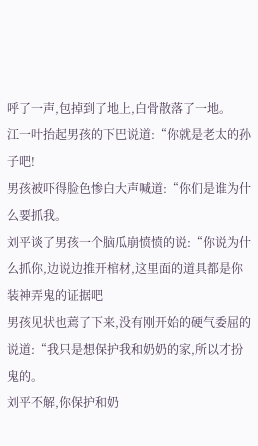呼了一声,包掉到了地上,白骨散落了一地。
江一叶抬起男孩的下巴说道:“你就是老太的孙子吧!
男孩被吓得脸色惨白大声喊道:“你们是谁为什么要抓我。
刘平谈了男孩一个脑瓜崩愤愤的说:“你说为什么抓你,边说边推开棺材,这里面的道具都是你装神弄鬼的证据吧
男孩见状也蔫了下来,没有刚开始的硬气委屈的说道:“我只是想保护我和奶奶的家,所以才扮鬼的。
刘平不解,你保护和奶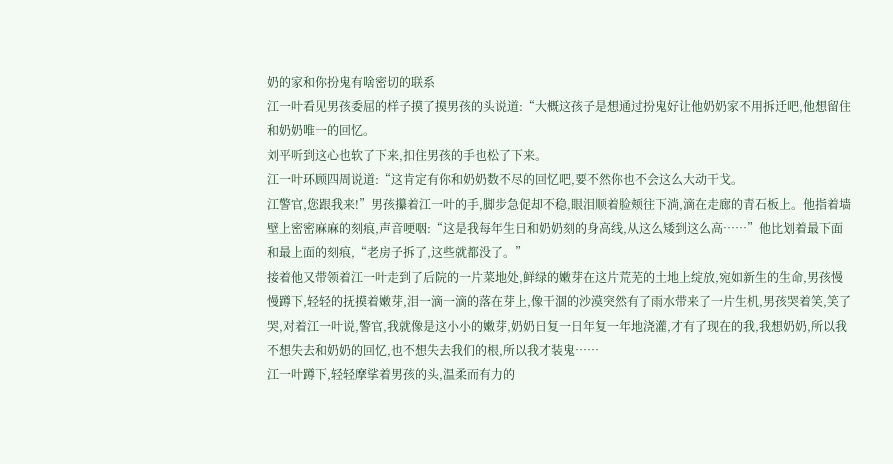奶的家和你扮鬼有啥密切的联系
江一叶看见男孩委屈的样子摸了摸男孩的头说道:“大概这孩子是想通过扮鬼好让他奶奶家不用拆迁吧,他想留住和奶奶唯一的回忆。
刘平听到这心也软了下来,扣住男孩的手也松了下来。
江一叶环顾四周说道:“这肯定有你和奶奶数不尽的回忆吧,要不然你也不会这么大动干戈。
江警官,您跟我来!”男孩攥着江一叶的手,脚步急促却不稳,眼泪顺着脸颊往下淌,滴在走廊的青石板上。他指着墙壁上密密麻麻的刻痕,声音哽咽:“这是我每年生日和奶奶刻的身高线,从这么矮到这么高……”他比划着最下面和最上面的刻痕,“老房子拆了,这些就都没了。”
接着他又带领着江一叶走到了后院的一片菜地处,鲜绿的嫩芽在这片荒芜的土地上绽放,宛如新生的生命,男孩慢慢蹲下,轻轻的抚摸着嫩芽,泪一滴一滴的落在芽上,像干涸的沙漠突然有了雨水带来了一片生机,男孩哭着笑,笑了哭,对着江一叶说,警官,我就像是这小小的嫩芽,奶奶日复一日年复一年地浇灌,才有了现在的我,我想奶奶,所以我不想失去和奶奶的回忆,也不想失去我们的根,所以我才装鬼……
江一叶蹲下,轻轻摩挲着男孩的头,温柔而有力的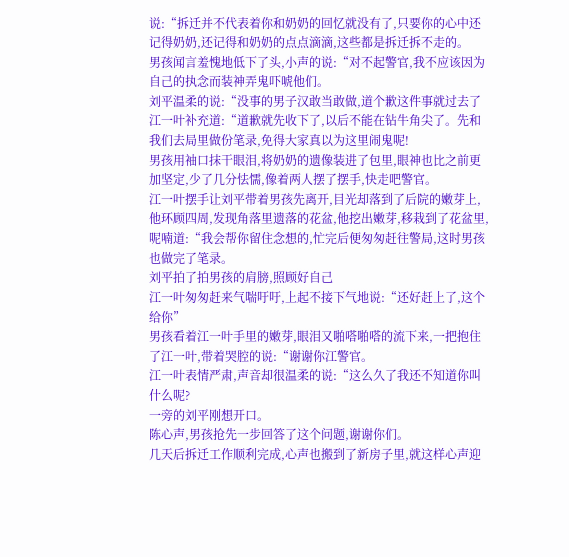说:“拆迁并不代表着你和奶奶的回忆就没有了,只要你的心中还记得奶奶,还记得和奶奶的点点滴滴,这些都是拆迁拆不走的。
男孩闻言羞愧地低下了头,小声的说:“对不起警官,我不应该因为自己的执念而装神弄鬼吓唬他们。
刘平温柔的说:“没事的男子汉敢当敢做,道个歉这件事就过去了
江一叶补充道:“道歉就先收下了,以后不能在钻牛角尖了。先和我们去局里做份笔录,免得大家真以为这里闹鬼呢!
男孩用袖口抹干眼泪,将奶奶的遗像装进了包里,眼神也比之前更加坚定,少了几分怯懦,像着两人摆了摆手,快走吧警官。
江一叶摆手让刘平带着男孩先离开,目光却落到了后院的嫩芽上,他环顾四周,发现角落里遗落的花盆,他挖出嫩芽,移栽到了花盆里,呢喃道:“我会帮你留住念想的,忙完后便匆匆赶往警局,这时男孩也做完了笔录。
刘平拍了拍男孩的肩膀,照顾好自己
江一叶匆匆赶来气喘吁吁,上起不接下气地说:“还好赶上了,这个给你”
男孩看着江一叶手里的嫩芽,眼泪又啪嗒啪嗒的流下来,一把抱住了江一叶,带着哭腔的说:“谢谢你江警官。
江一叶表情严肃,声音却很温柔的说:“这么久了我还不知道你叫什么呢?
一旁的刘平刚想开口。
陈心声,男孩抢先一步回答了这个问题,谢谢你们。
几天后拆迁工作顺利完成,心声也搬到了新房子里,就这样心声迎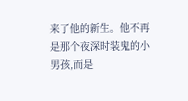来了他的新生。他不再是那个夜深时装鬼的小男孩,而是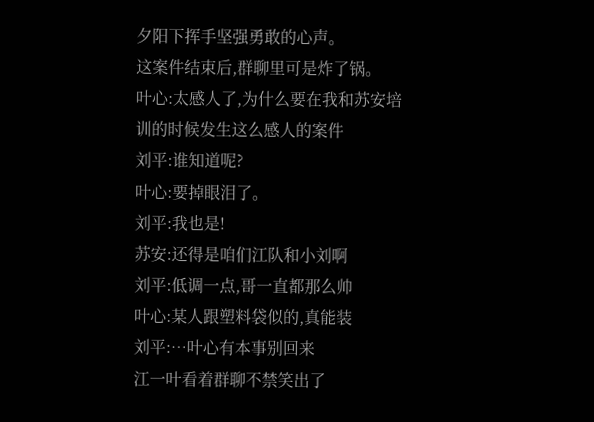夕阳下挥手坚强勇敢的心声。
这案件结束后,群聊里可是炸了锅。
叶心:太感人了,为什么要在我和苏安培训的时候发生这么感人的案件
刘平:谁知道呢?
叶心:要掉眼泪了。
刘平:我也是!
苏安:还得是咱们江队和小刘啊
刘平:低调一点,哥一直都那么帅
叶心:某人跟塑料袋似的,真能装
刘平:…叶心有本事别回来
江一叶看着群聊不禁笑出了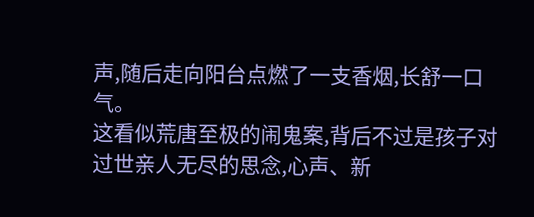声,随后走向阳台点燃了一支香烟,长舒一口气。
这看似荒唐至极的闹鬼案,背后不过是孩子对过世亲人无尽的思念,心声、新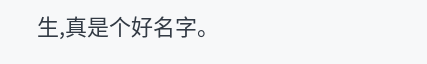生,真是个好名字。